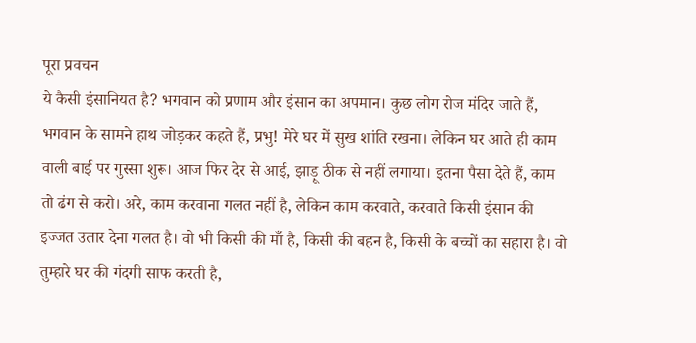पूरा प्रवचन
ये कैसी इंसानियत है? भगवान को प्रणाम और इंसान का अपमान। कुछ लोग रोज मंदिर जाते हैं, भगवान के सामने हाथ जोड़कर कहते हैं, प्रभु! मेरे घर में सुख शांति रखना। लेकिन घर आते ही काम वाली बाई पर गुस्सा शुरू। आज फिर देर से आई, झाड़ू ठीक से नहीं लगाया। इतना पैसा देते हैं, काम तो ढंग से करो। अरे, काम करवाना गलत नहीं है, लेकिन काम करवाते, करवाते किसी इंसान की इज्जत उतार देना गलत है। वो भी किसी की माँ है, किसी की बहन है, किसी के बच्चों का सहारा है। वो तुम्हारे घर की गंदगी साफ करती है,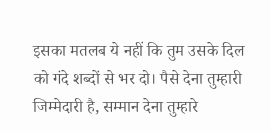इसका मतलब ये नहीं कि तुम उसके दिल को गंदे शब्दों से भर दो। पैसे देना तुम्हारी जिम्मेदारी है, सम्मान देना तुम्हारे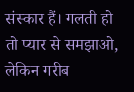संस्कार हैं। गलती हो तो प्यार से समझाओ, लेकिन गरीब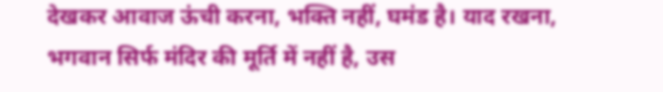देखकर आवाज ऊंची करना, भक्ति नहीं, घमंड है। याद रखना, भगवान सिर्फ मंदिर की मूर्ति में नहीं है, उस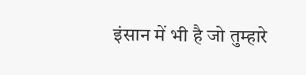इंसान में भी है जो तुम्हारे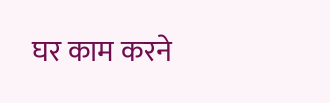घर काम करने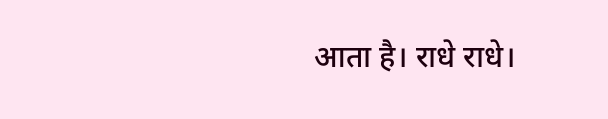आता है। राधे राधे।